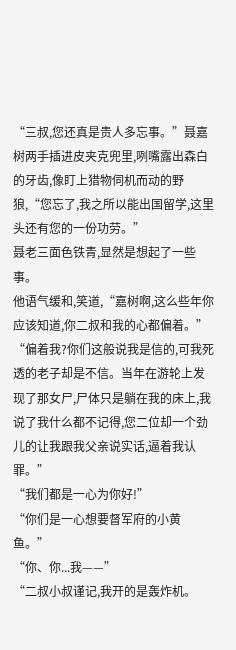“三叔,您还真是贵人多忘事。”聂嘉树两手插进皮夹克兜里,咧嘴露出森白的牙齿,像盯上猎物伺机而动的野狼,“您忘了,我之所以能出国留学,这里头还有您的一份功劳。”
聂老三面色铁青,显然是想起了一些事。
他语气缓和,笑道,“嘉树啊,这么些年你应该知道,你二叔和我的心都偏着。”
“偏着我?你们这般说我是信的,可我死透的老子却是不信。当年在游轮上发现了那女尸,尸体只是躺在我的床上,我说了我什么都不记得,您二位却一个劲儿的让我跟我父亲说实话,逼着我认罪。”
“我们都是一心为你好!”
“你们是一心想要督军府的小黄鱼。”
“你、你...我——”
“二叔小叔谨记,我开的是轰炸机。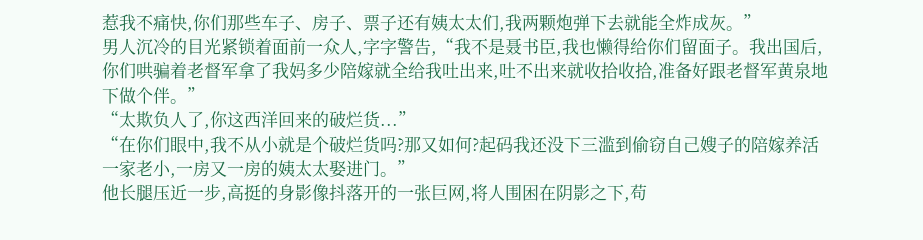惹我不痛快,你们那些车子、房子、票子还有姨太太们,我两颗炮弹下去就能全炸成灰。”
男人沉冷的目光紧锁着面前一众人,字字警告,“我不是聂书臣,我也懒得给你们留面子。我出国后,你们哄骗着老督军拿了我妈多少陪嫁就全给我吐出来,吐不出来就收拾收拾,准备好跟老督军黄泉地下做个伴。”
“太欺负人了,你这西洋回来的破烂货...”
“在你们眼中,我不从小就是个破烂货吗?那又如何?起码我还没下三滥到偷窃自己嫂子的陪嫁养活一家老小,一房又一房的姨太太娶进门。”
他长腿压近一步,高挺的身影像抖落开的一张巨网,将人围困在阴影之下,苟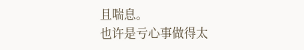且喘息。
也许是亏心事做得太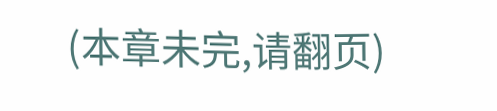(本章未完,请翻页)